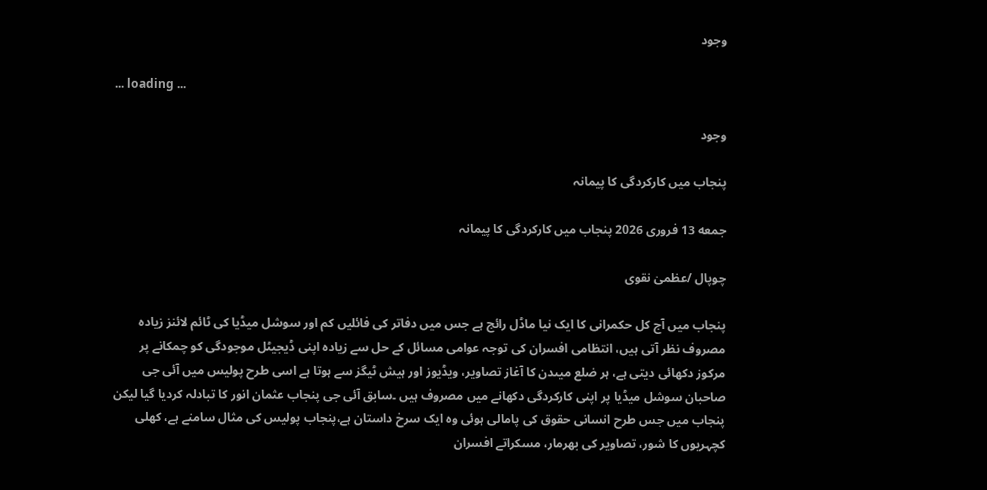وجود

... loading ...

وجود

پنجاب میں کارکردگی کا پیمانہ

جمعه 13 فروری 2026 پنجاب میں کارکردگی کا پیمانہ

چوپال /عظمیٰ نقوی

پنجاب میں آج کل حکمرانی کا ایک نیا ماڈل رائج ہے جس میں دفاتر کی فائلیں کم اور سوشل میڈیا کی ٹائم لائنز زیادہ مصروف نظر آتی ہیں، انتظامی افسران کی توجہ عوامی مسائل کے حل سے زیادہ اپنی ڈیجیٹل موجودگی کو چمکانے پر مرکوز دکھائی دیتی ہے، ہر ضلع میںدن کا آغاز تصاویر، ویڈیوز اور ہیش ٹیگز سے ہوتا ہے اسی طرح پولیس میں آئی جی صاحبان سوشل میڈیا پر اپنی کارکردگی دکھانے میں مصروف ہیں ۔سابق آئی جی پنجاب عثمان انور کا تبادلہ کردیا گیا لیکن پنجاب میں جس طرح انسانی حقوق کی پامالی ہوئی وہ ایک سرخ داستان ہے،پنجاب پولیس کی مثال سامنے ہے، کھلی کچہریوں کا شور، تصاویر کی بھرمار، مسکراتے افسران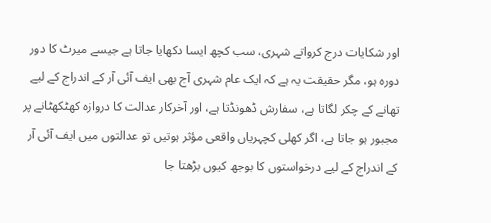اور شکایات درج کرواتے شہری، سب کچھ ایسا دکھایا جاتا ہے جیسے میرٹ کا دور دورہ ہو، مگر حقیقت یہ ہے کہ ایک عام شہری آج بھی ایف آئی آر کے اندراج کے لیے تھانے کے چکر لگاتا ہے، سفارش ڈھونڈتا ہے، اور آخرکار عدالت کا دروازہ کھٹکھٹانے پر مجبور ہو جاتا ہے، اگر کھلی کچہریاں واقعی مؤثر ہوتیں تو عدالتوں میں ایف آئی آر کے اندراج کے لیے درخواستوں کا بوجھ کیوں بڑھتا جا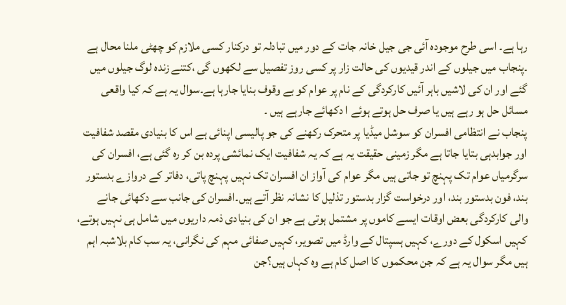رہا ہے۔ اسی طرح موجودہ آئی جی جیل خانہ جات کے دور میں تبادلہ تو درکنار کسی ملازم کو چھٹی ملنا محال ہے ۔پنجاب میں جیلوں کے اندر قیدیوں کی حالت زار پر کسی روز تفصیل سے لکھوں گی ،کتنے زندہ لوگ جیلوں میں گئے اور ان کی لاشیں باہر آئیں کارکردگی کے نام پر عوام کو بے وقوف بنایا جارہا ہے۔سوال یہ ہے کہ کیا واقعی مسائل حل ہو رہے ہیں یا صرف حل ہوتے ہوئے ا دکھائے جارہے ہیں ۔
پنجاب نے انتظامی افسران کو سوشل میڈیا پر متحرک رکھنے کی جو پالیسی اپنائی ہے اس کا بنیادی مقصد شفافیت اور جوابدہی بتایا جاتا ہے مگر زمینی حقیقت یہ ہے کہ یہ شفافیت ایک نمائشی پردہ بن کر رہ گئی ہے، افسران کی سرگرمیاں عوام تک پہنچ تو جاتی ہیں مگر عوام کی آواز ان افسران تک نہیں پہنچ پاتی، دفاتر کے دروازے بدستور بند، فون بدستور بند، اور درخواست گزار بدستور تذلیل کا نشانہ نظر آتے ہیں۔افسران کی جانب سے دکھائی جانے والی کارکردگی بعض اوقات ایسے کاموں پر مشتمل ہوتی ہے جو ان کی بنیادی ذمہ داریوں میں شامل ہی نہیں ہوتے، کہیں اسکول کے دورے، کہیں ہسپتال کے وارڈ میں تصویر، کہیں صفائی مہم کی نگرانی، یہ سب کام بلاشبہ اہم ہیں مگر سوال یہ ہے کہ جن محکموں کا اصل کام ہے وہ کہاں ہیں؟جن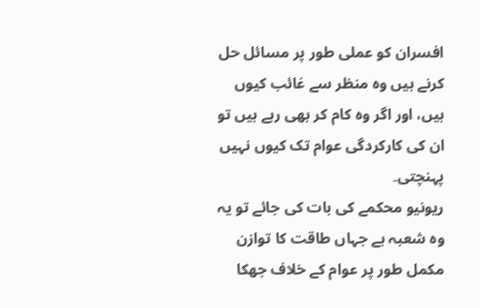افسران کو عملی طور پر مسائل حل کرنے ہیں وہ منظر سے غائب کیوں ہیں، اور اگر وہ کام کر بھی رہے ہیں تو ان کی کارکردگی عوام تک کیوں نہیں پہنچتی۔
ریونیو محکمے کی بات کی جائے تو یہ وہ شعبہ ہے جہاں طاقت کا توازن مکمل طور پر عوام کے خلاف جھکا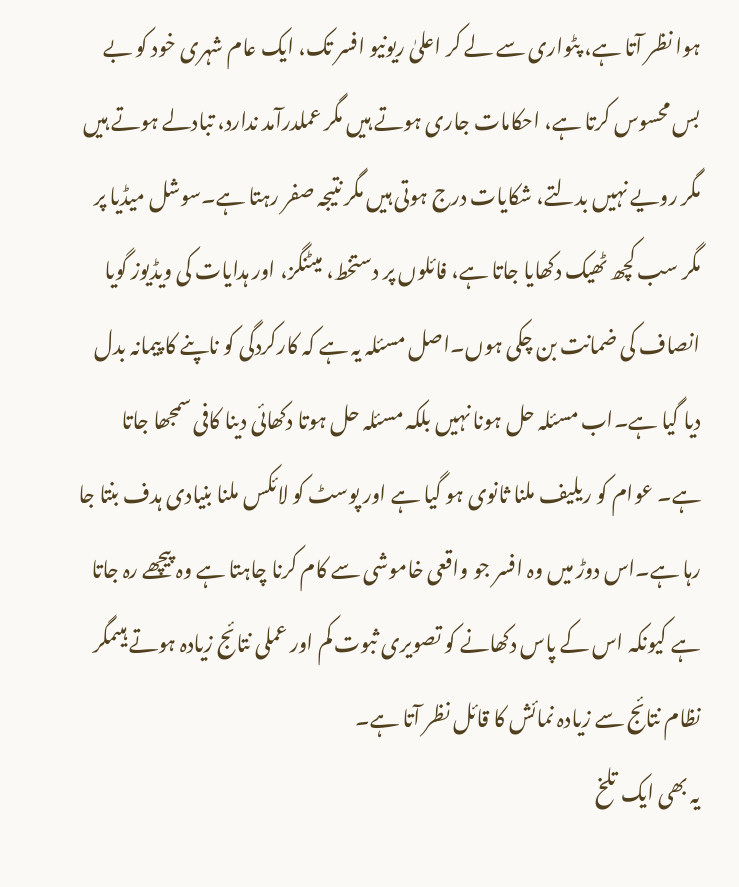ہوا نظر آتا ہے، پٹواری سے لے کر اعلیٰ ریونیو افسر تک، ایک عام شہری خود کو بے بس محسوس کرتا ہے، احکامات جاری ہوتے ہیں مگر عملدرآمد ندارد، تبادلے ہوتے ہیں مگر رویے نہیں بدلتے، شکایات درج ہوتی ہیں مگر نتیجہ صفر رہتا ہے۔سوشل میڈیا پر مگر سب کچھ ٹھیک دکھایا جاتا ہے، فائلوں پر دستخط، میٹنگز، اور ہدایات کی ویڈیوز گویا انصاف کی ضمانت بن چکی ہوں۔اصل مسئلہ یہ ہے کہ کارکردگی کو ناپنے کا پیمانہ بدل دیا گیا ہے۔اب مسئلہ حل ہونا نہیں بلکہ مسئلہ حل ہوتا دکھائی دینا کافی سمجھا جاتا ہے۔ عوام کو ریلیف ملنا ثانوی ہو گیا ہے اور پوسٹ کو لائکس ملنا بنیادی ہدف بنتا جا رہا ہے۔اس دوڑ میں وہ افسر جو واقعی خاموشی سے کام کرنا چاہتا ہے وہ پیچھے رہ جاتا ہے کیونکہ اس کے پاس دکھانے کو تصویری ثبوت کم اور عملی نتائج زیادہ ہوتے ہیںمگر نظام نتائج سے زیادہ نمائش کا قائل نظر آتا ہے۔
یہ بھی ایک تلخ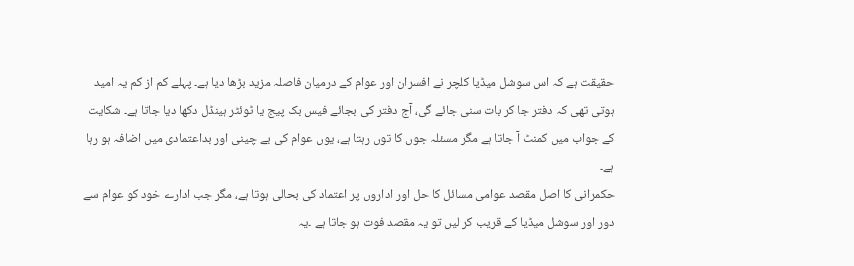حقیقت ہے کہ اس سوشل میڈیا کلچر نے افسران اور عوام کے درمیان فاصلہ مزید بڑھا دیا ہے۔ پہلے کم از کم یہ امید ہوتی تھی کہ دفتر جا کر بات سنی جائے گی، آج دفتر کی بجائے فیس بک پیج یا ٹوئٹر ہینڈل دکھا دیا جاتا ہے۔ شکایت کے جواب میں کمنٹ آ جاتا ہے مگر مسئلہ جوں کا توں رہتا ہے، یوں عوام کی بے چینی اور بداعتمادی میں اضافہ ہو رہا ہے۔
حکمرانی کا اصل مقصد عوامی مسائل کا حل اور اداروں پر اعتماد کی بحالی ہوتا ہے، مگر جب ادارے خود کو عوام سے دور اور سوشل میڈیا کے قریب کر لیں تو یہ مقصد فوت ہو جاتا ہے ۔یہ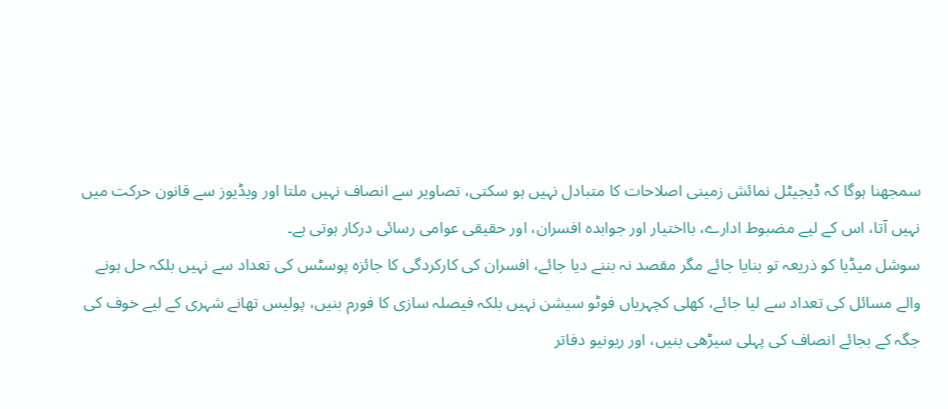سمجھنا ہوگا کہ ڈیجیٹل نمائش زمینی اصلاحات کا متبادل نہیں ہو سکتی، تصاویر سے انصاف نہیں ملتا اور ویڈیوز سے قانون حرکت میں نہیں آتا، اس کے لیے مضبوط ادارے، بااختیار اور جوابدہ افسران، اور حقیقی عوامی رسائی درکار ہوتی ہے۔
سوشل میڈیا کو ذریعہ تو بنایا جائے مگر مقصد نہ بننے دیا جائے، افسران کی کارکردگی کا جائزہ پوسٹس کی تعداد سے نہیں بلکہ حل ہونے والے مسائل کی تعداد سے لیا جائے، کھلی کچہریاں فوٹو سیشن نہیں بلکہ فیصلہ سازی کا فورم بنیں، پولیس تھانے شہری کے لیے خوف کی جگہ کے بجائے انصاف کی پہلی سیڑھی بنیں، اور ریونیو دفاتر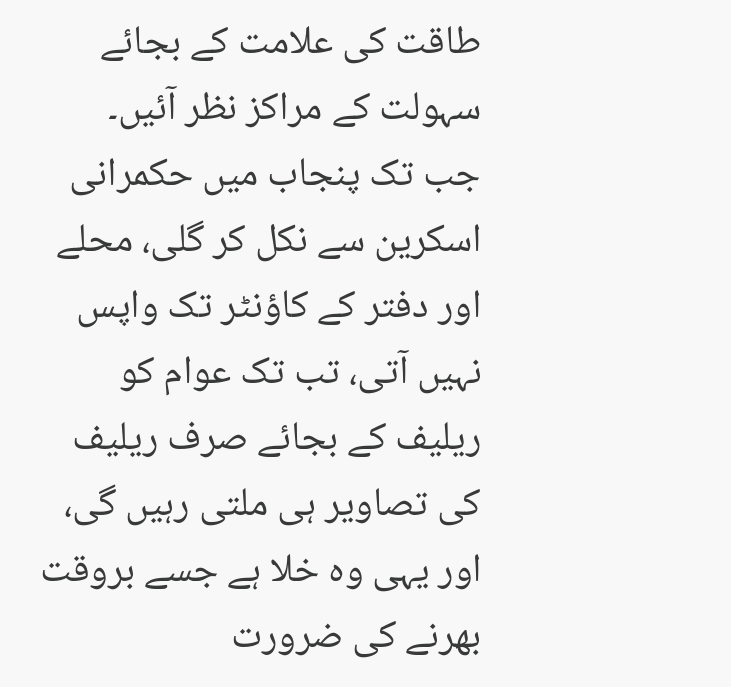طاقت کی علامت کے بجائے سہولت کے مراکز نظر آئیں۔
جب تک پنجاب میں حکمرانی اسکرین سے نکل کر گلی، محلے اور دفتر کے کاؤنٹر تک واپس نہیں آتی، تب تک عوام کو ریلیف کے بجائے صرف ریلیف کی تصاویر ہی ملتی رہیں گی، اور یہی وہ خلا ہے جسے بروقت بھرنے کی ضرورت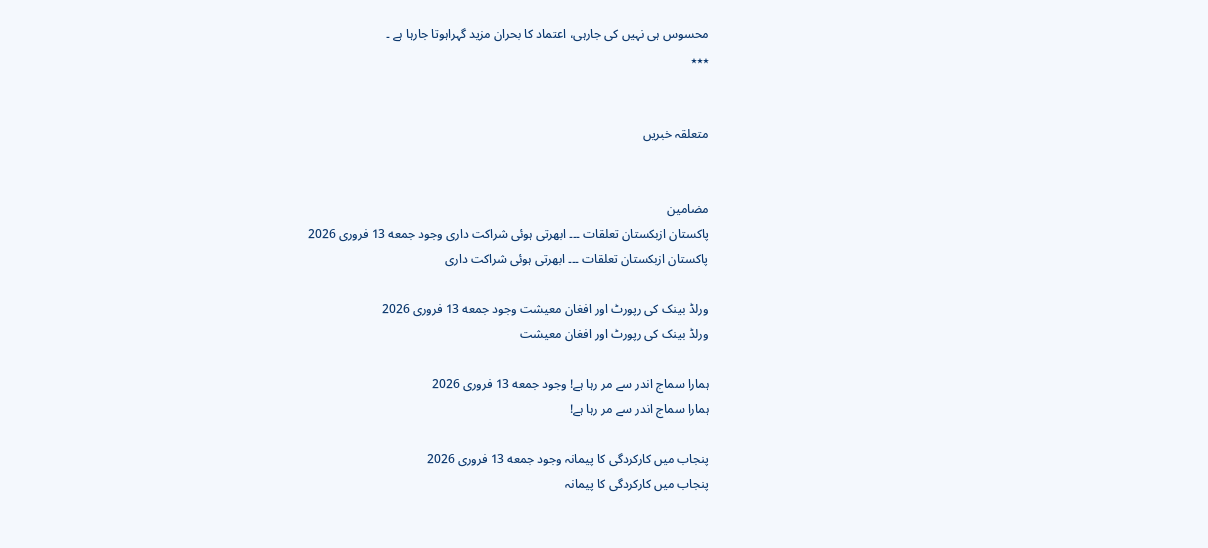محسوس ہی نہیں کی جارہی، اعتماد کا بحران مزید گہراہوتا جارہا ہے ۔
٭٭٭


متعلقہ خبریں


مضامین
پاکستان ازبکستان تعلقات ۔۔۔ ابھرتی ہوئی شراکت داری وجود جمعه 13 فروری 2026
پاکستان ازبکستان تعلقات ۔۔۔ ابھرتی ہوئی شراکت داری

ورلڈ بینک کی رپورٹ اور افغان معیشت وجود جمعه 13 فروری 2026
ورلڈ بینک کی رپورٹ اور افغان معیشت

ہمارا سماج اندر سے مر رہا ہے! وجود جمعه 13 فروری 2026
ہمارا سماج اندر سے مر رہا ہے!

پنجاب میں کارکردگی کا پیمانہ وجود جمعه 13 فروری 2026
پنجاب میں کارکردگی کا پیمانہ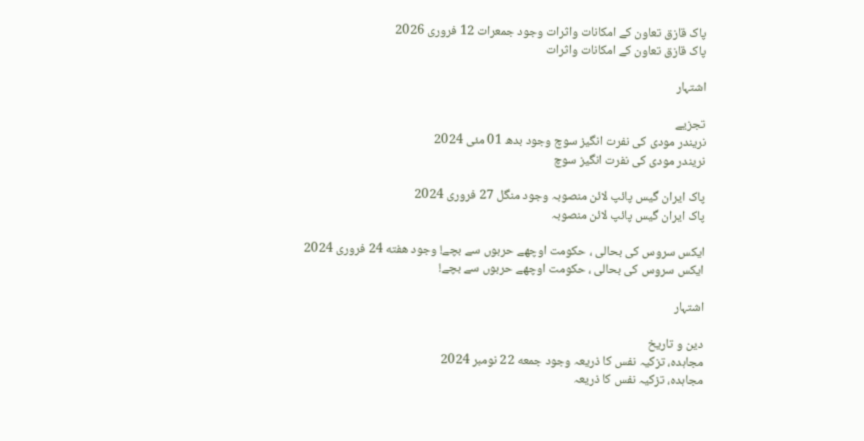پاک قازق تعاون کے امکانات واثرات وجود جمعرات 12 فروری 2026
پاک قازق تعاون کے امکانات واثرات

اشتہار

تجزیے
نریندر مودی کی نفرت انگیز سوچ وجود بدھ 01 مئی 2024
نریندر مودی کی نفرت انگیز سوچ

پاک ایران گیس پائپ لائن منصوبہ وجود منگل 27 فروری 2024
پاک ایران گیس پائپ لائن منصوبہ

ایکس سروس کی بحالی ، حکومت اوچھے حربوں سے بچے! وجود هفته 24 فروری 2024
ایکس سروس کی بحالی ، حکومت اوچھے حربوں سے بچے!

اشتہار

دین و تاریخ
مجاہدہ، تزکیہ نفس کا ذریعہ وجود جمعه 22 نومبر 2024
مجاہدہ، تزکیہ نفس کا ذریعہ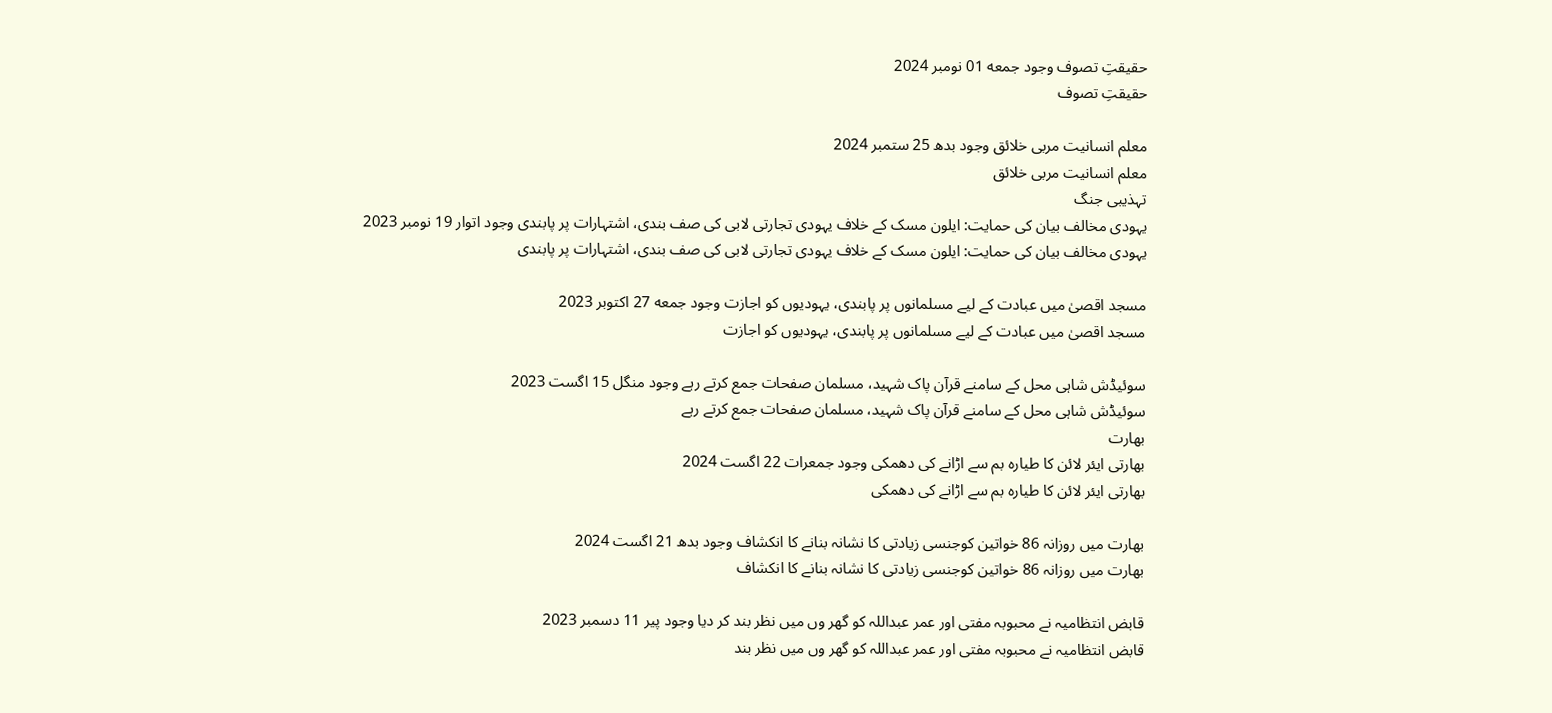حقیقتِ تصوف وجود جمعه 01 نومبر 2024
حقیقتِ تصوف

معلم انسانیت مربی خلائق وجود بدھ 25 ستمبر 2024
معلم انسانیت مربی خلائق
تہذیبی جنگ
یہودی مخالف بیان کی حمایت: ایلون مسک کے خلاف یہودی تجارتی لابی کی صف بندی، اشتہارات پر پابندی وجود اتوار 19 نومبر 2023
یہودی مخالف بیان کی حمایت: ایلون مسک کے خلاف یہودی تجارتی لابی کی صف بندی، اشتہارات پر پابندی

مسجد اقصیٰ میں عبادت کے لیے مسلمانوں پر پابندی، یہودیوں کو اجازت وجود جمعه 27 اکتوبر 2023
مسجد اقصیٰ میں عبادت کے لیے مسلمانوں پر پابندی، یہودیوں کو اجازت

سوئیڈش شاہی محل کے سامنے قرآن پاک شہید، مسلمان صفحات جمع کرتے رہے وجود منگل 15 اگست 2023
سوئیڈش شاہی محل کے سامنے قرآن پاک شہید، مسلمان صفحات جمع کرتے رہے
بھارت
بھارتی ایئر لائن کا طیارہ بم سے اڑانے کی دھمکی وجود جمعرات 22 اگست 2024
بھارتی ایئر لائن کا طیارہ بم سے اڑانے کی دھمکی

بھارت میں روزانہ 86 خواتین کوجنسی زیادتی کا نشانہ بنانے کا انکشاف وجود بدھ 21 اگست 2024
بھارت میں روزانہ 86 خواتین کوجنسی زیادتی کا نشانہ بنانے کا انکشاف

قابض انتظامیہ نے محبوبہ مفتی اور عمر عبداللہ کو گھر وں میں نظر بند کر دیا وجود پیر 11 دسمبر 2023
قابض انتظامیہ نے محبوبہ مفتی اور عمر عبداللہ کو گھر وں میں نظر بند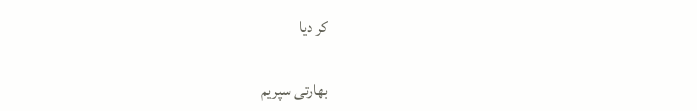کر دیا

بھارتی سپریم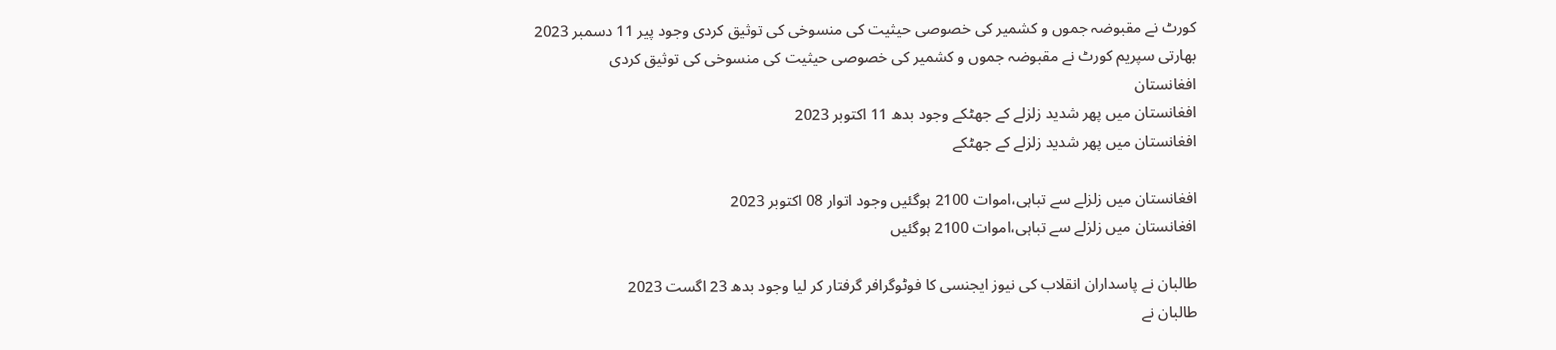کورٹ نے مقبوضہ جموں و کشمیر کی خصوصی حیثیت کی منسوخی کی توثیق کردی وجود پیر 11 دسمبر 2023
بھارتی سپریم کورٹ نے مقبوضہ جموں و کشمیر کی خصوصی حیثیت کی منسوخی کی توثیق کردی
افغانستان
افغانستان میں پھر شدید زلزلے کے جھٹکے وجود بدھ 11 اکتوبر 2023
افغانستان میں پھر شدید زلزلے کے جھٹکے

افغانستان میں زلزلے سے تباہی،اموات 2100 ہوگئیں وجود اتوار 08 اکتوبر 2023
افغانستان میں زلزلے سے تباہی،اموات 2100 ہوگئیں

طالبان نے پاسداران انقلاب کی نیوز ایجنسی کا فوٹوگرافر گرفتار کر لیا وجود بدھ 23 اگست 2023
طالبان نے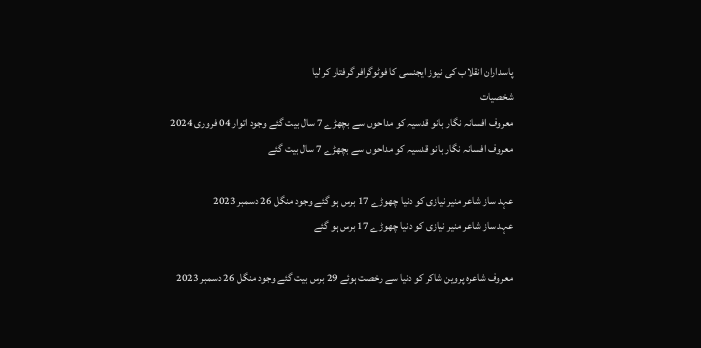پاسداران انقلاب کی نیوز ایجنسی کا فوٹوگرافر گرفتار کر لیا
شخصیات
معروف افسانہ نگار بانو قدسیہ کو مداحوں سے بچھڑے 7 سال بیت گئے وجود اتوار 04 فروری 2024
معروف افسانہ نگار بانو قدسیہ کو مداحوں سے بچھڑے 7 سال بیت گئے

عہد ساز شاعر منیر نیازی کو دنیا چھوڑے 17 برس ہو گئے وجود منگل 26 دسمبر 2023
عہد ساز شاعر منیر نیازی کو دنیا چھوڑے 17 برس ہو گئے

معروف شاعرہ پروین شاکر کو دنیا سے رخصت ہوئے 29 برس بیت گئے وجود منگل 26 دسمبر 2023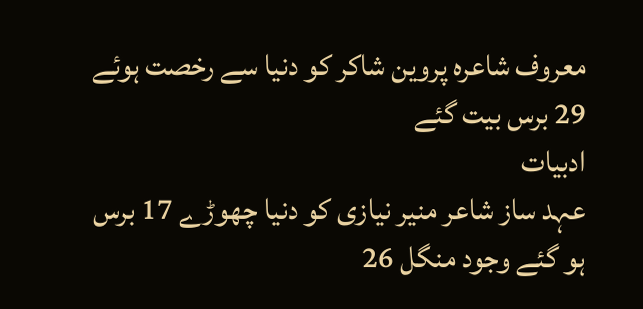معروف شاعرہ پروین شاکر کو دنیا سے رخصت ہوئے 29 برس بیت گئے
ادبیات
عہد ساز شاعر منیر نیازی کو دنیا چھوڑے 17 برس ہو گئے وجود منگل 26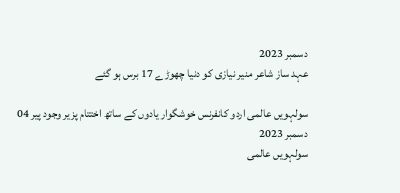دسمبر 2023
عہد ساز شاعر منیر نیازی کو دنیا چھوڑے 17 برس ہو گئے

سولہویں عالمی اردو کانفرنس خوشگوار یادوں کے ساتھ اختتام پزیر وجود پیر 04 دسمبر 2023
سولہویں عالمی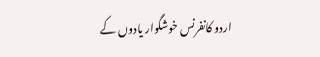اردو کانفرنس خوشگوار یادوں کے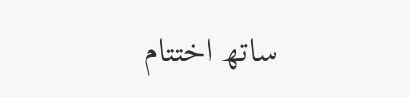ساتھ اختتام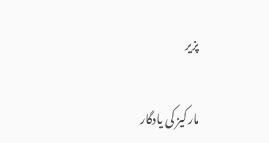پزیر

مارکیز کی یادگار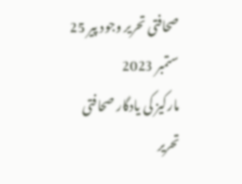صحافتی تحریر وجود پیر 25 ستمبر 2023
مارکیز کی یادگار صحافتی تحریر